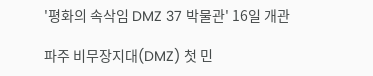'평화의 속삭임 DMZ 37 박물관' 16일 개관

파주 비무장지대(DMZ) 첫 민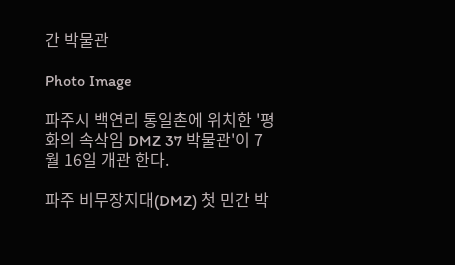간 박물관

Photo Image

파주시 백연리 통일촌에 위치한 '평화의 속삭임 DMZ 37 박물관'이 7월 16일 개관 한다.

파주 비무장지대(DMZ) 첫 민간 박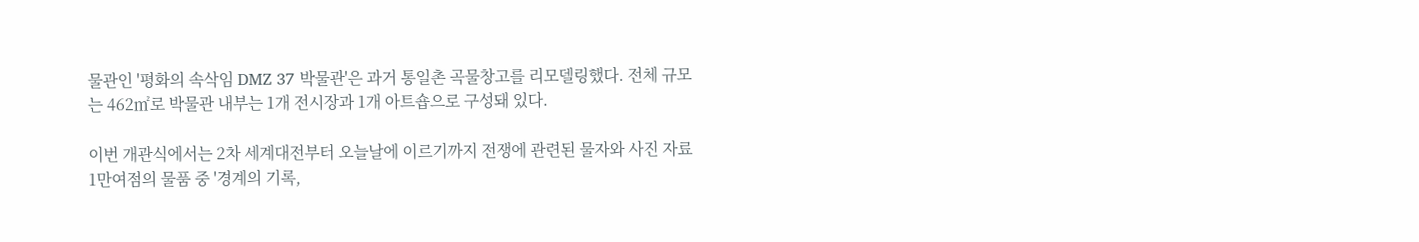물관인 '평화의 속삭임 DMZ 37 박물관'은 과거 통일촌 곡물창고를 리모델링했다. 전체 규모는 462㎡로 박물관 내부는 1개 전시장과 1개 아트숍으로 구성돼 있다.

이번 개관식에서는 2차 세계대전부터 오늘날에 이르기까지 전쟁에 관련된 물자와 사진 자료 1만여점의 물품 중 '경계의 기록,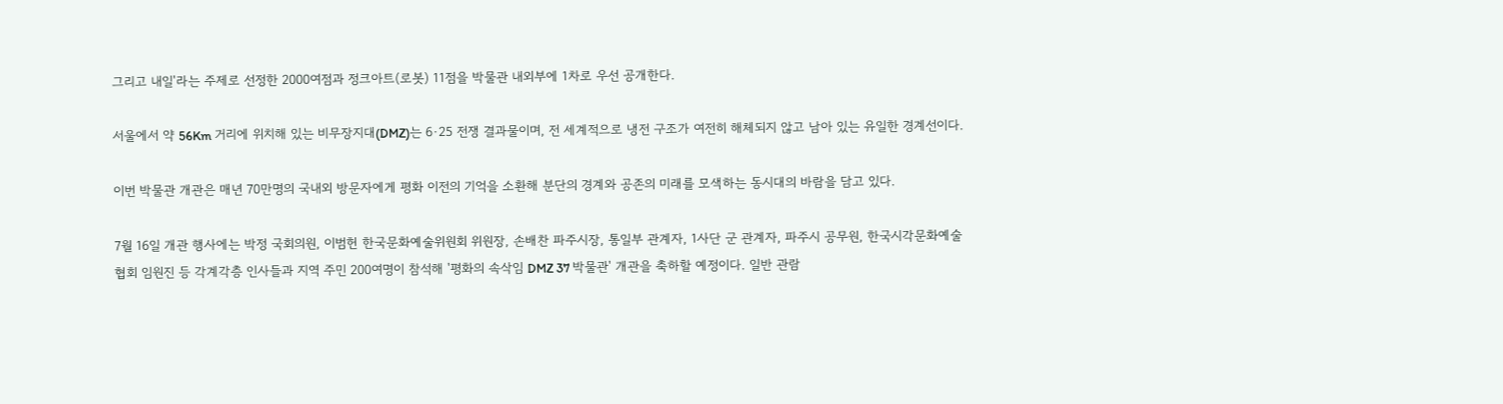그리고 내일'라는 주제로 선정한 2000여점과 정크아트(로봇) 11점을 박물관 내외부에 1차로 우선 공개한다.

서울에서 약 56Km 거리에 위치해 있는 비무장지대(DMZ)는 6·25 전쟁 결과물이며, 전 세계적으로 냉전 구조가 여전히 해체되지 않고 남아 있는 유일한 경계선이다.

이번 박물관 개관은 매년 70만명의 국내외 방문자에게 평화 이전의 기억을 소환해 분단의 경계와 공존의 미래를 모색하는 동시대의 바람을 담고 있다.

7월 16일 개관 행사에는 박정 국회의원, 이범헌 한국문화예술위원회 위원장, 손배찬 파주시장, 통일부 관계자, 1사단 군 관계자, 파주시 공무원, 한국시각문화예술협회 임원진 등 각계각층 인사들과 지역 주민 200여명이 참석해 '평화의 속삭임 DMZ 37 박물관' 개관을 축하할 예정이다. 일반 관람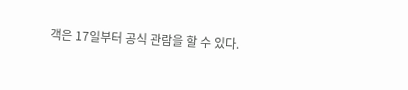객은 17일부터 공식 관람을 할 수 있다.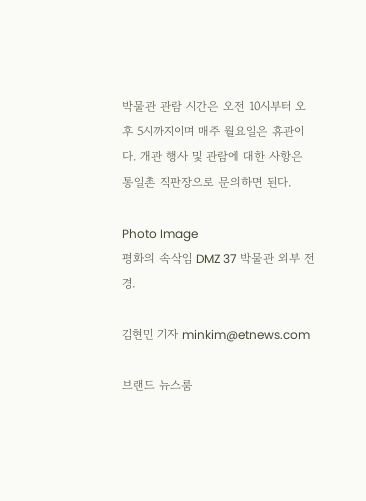박물관 관람 시간은 오전 10시부터 오후 5시까지이며 매주 월요일은 휴관이다. 개관 행사 및 관람에 대한 사항은 통일촌 직판장으로 문의하면 된다.

Photo Image
평화의 속삭임 DMZ 37 박물관 외부 전경.

김현민 기자 minkim@etnews.com

브랜드 뉴스룸